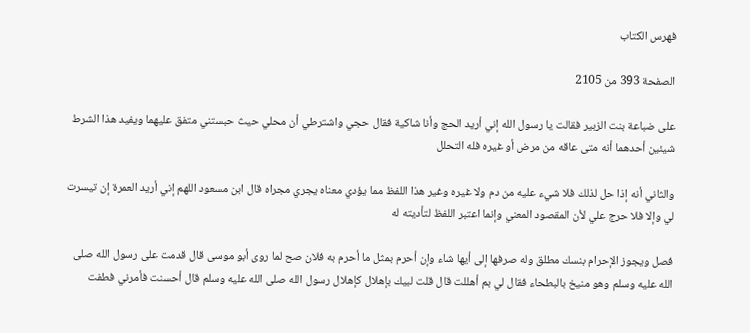فهرس الكتاب

الصفحة 393 من 2105

على ضباعة بنت الزبير فقالت يا رسول الله إني أريد الحج وأنا شاكية فقال حجي واشترطي أن محلي حيث حبستني متفق عليهما ويفيد هذا الشرط شيئين أحدهما أنه متى عاقه من مرض أو غيره فله التحلل

والثاني أنه إذا حل لذلك فلا شيء عليه من دم ولا غيره وغير هذا اللفظ مما يؤدي معناه يجري مجراه قال ابن مسعود اللهم إني أريد العمرة إن تيسرت لي وإلا فلا حرج علي لأن المقصود المعني وإنما اعتبر اللفظ لتأديته له

فصل ويجوز الإحرام بنسك مطلق وله صرفها إلى أيها شاء وإن أحرم بمثل ما أحرم به فلان صح لما روى أبو موسى قال قدمت على رسول الله صلى الله عليه وسلم وهو منيخ بالبطحاء فقال لي بم أهللت قال قلت لبيك بإهلال كإهلال رسول الله صلى الله عليه وسلم قال أحسنت فأمرني فطفت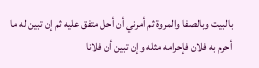بالبيت وبالصفا والمروة ثم أمرني أن أحل متفق عليه ثم إن تبين له ما أحرم به فلان فإحرامه مثله وإن تبين أن فلانا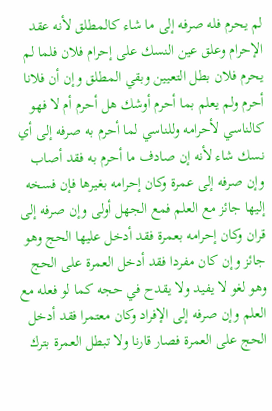لم يحرم فله صرفه إلى ما شاء كالمطلق لأنه عقد الإحرام وعلق عين النسك على إحرام فلان فلما لم يحرم فلان بطل التعيين وبقي المطلق وإن أن فلانا أحرم ولم يعلم بما أحرم أوشك هل أحرم أم لا فهو كالناسي لأحرامه وللناسي لما أحرم به صرفه إلى أي نسك شاء لأنه إن صادف ما أحرم به فقد أصاب وإن صرفه إلى عمرة وكان إحرامه بغيرها فإن فسخه إليها جائز مع العلم فمع الجهل أولى وإن صرفه إلى قران وكان إحرامه بعمرة فقد أدخل عليها الحج وهو جائز وإن كان مفردا فقد أدخل العمرة على الحج وهو لغو لا يفيد ولا يقدح في حجه كما لو فعله مع العلم وإن صرفه إلى الإفراد وكان معتمرا فقد أدخل الحج على العمرة فصار قارنا ولا تبطل العمرة بترك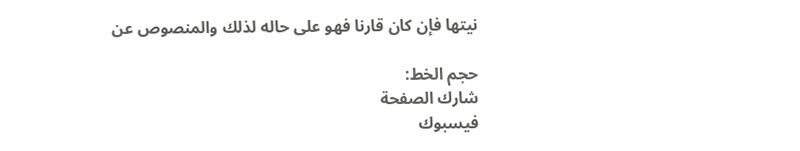نيتها فإن كان قارنا فهو على حاله لذلك والمنصوص عن

حجم الخط:
شارك الصفحة
فيسبوك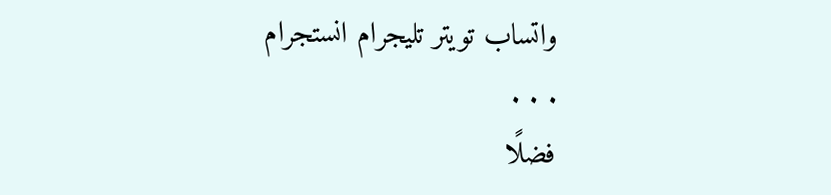واتساب تويتر تليجرام انستجرام
. . .
فضلًا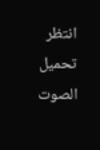انتظر تحميل الصوت